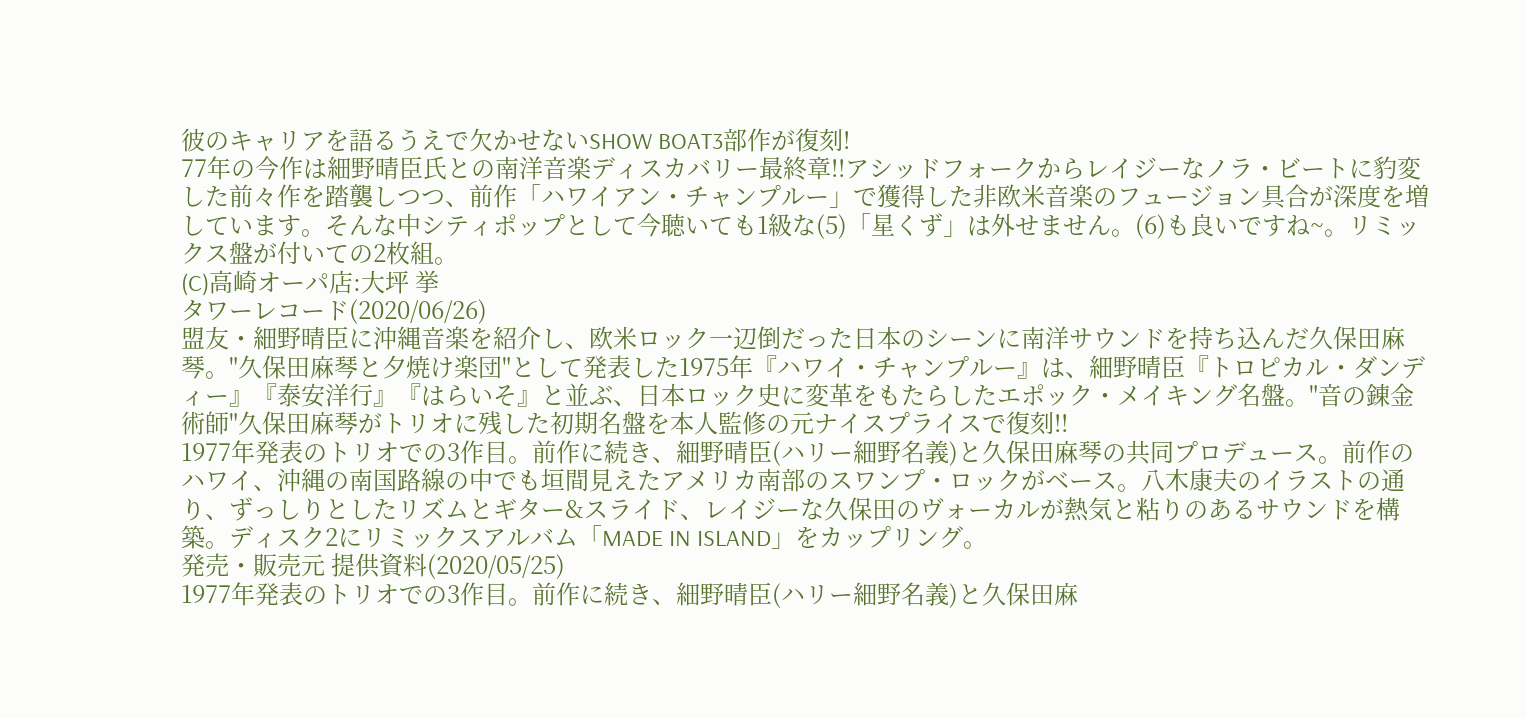彼のキャリアを語るうえで欠かせないSHOW BOAT3部作が復刻!
77年の今作は細野晴臣氏との南洋音楽ディスカバリー最終章!!アシッドフォークからレイジーなノラ・ビートに豹変した前々作を踏襲しつつ、前作「ハワイアン・チャンプルー」で獲得した非欧米音楽のフュージョン具合が深度を増しています。そんな中シティポップとして今聴いても1級な(5)「星くず」は外せません。(6)も良いですね~。リミックス盤が付いての2枚組。
(C)高崎オーパ店:大坪 挙
タワーレコード(2020/06/26)
盟友・細野晴臣に沖縄音楽を紹介し、欧米ロック一辺倒だった日本のシーンに南洋サウンドを持ち込んだ久保田麻琴。"久保田麻琴と夕焼け楽団"として発表した1975年『ハワイ・チャンプルー』は、細野晴臣『トロピカル・ダンディー』『泰安洋行』『はらいそ』と並ぶ、日本ロック史に変革をもたらしたエポック・メイキング名盤。"音の錬金術師"久保田麻琴がトリオに残した初期名盤を本人監修の元ナイスプライスで復刻!!
1977年発表のトリオでの3作目。前作に続き、細野晴臣(ハリー細野名義)と久保田麻琴の共同プロデュース。前作のハワイ、沖縄の南国路線の中でも垣間見えたアメリカ南部のスワンプ・ロックがベース。八木康夫のイラストの通り、ずっしりとしたリズムとギター&スライド、レイジーな久保田のヴォーカルが熱気と粘りのあるサウンドを構築。ディスク2にリミックスアルバム「MADE IN ISLAND」をカップリング。
発売・販売元 提供資料(2020/05/25)
1977年発表のトリオでの3作目。前作に続き、細野晴臣(ハリー細野名義)と久保田麻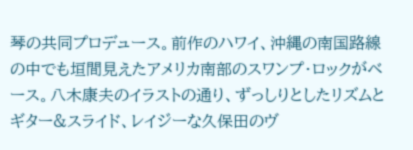琴の共同プロデュース。前作のハワイ、沖縄の南国路線の中でも垣間見えたアメリカ南部のスワンプ・ロックがベース。八木康夫のイラストの通り、ずっしりとしたリズムとギター&スライド、レイジーな久保田のヴ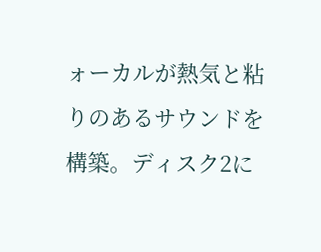ォーカルが熱気と粘りのあるサウンドを構築。ディスク2に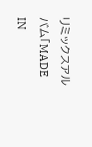リミックスアルバム「MADE IN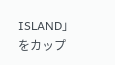ISLAND」をカップ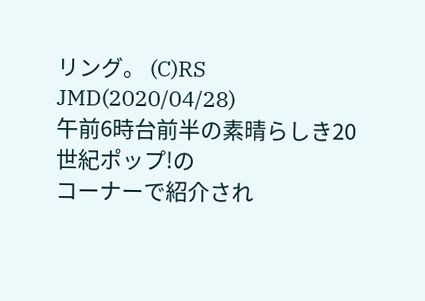リング。 (C)RS
JMD(2020/04/28)
午前6時台前半の素晴らしき20世紀ポップ!の
コーナーで紹介され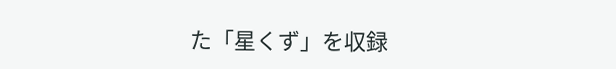た「星くず」を収録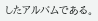したアルバムである。